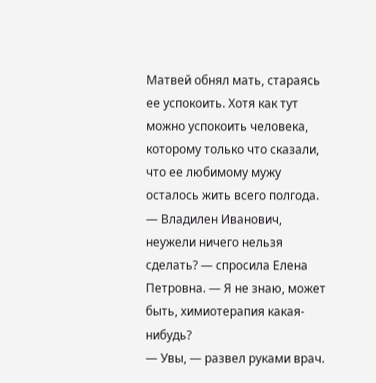Матвей обнял мать, стараясь ее успокоить. Хотя как тут можно успокоить человека, которому только что сказали, что ее любимому мужу осталось жить всего полгода.
— Владилен Иванович, неужели ничего нельзя сделать? — спросила Елена Петровна. — Я не знаю, может быть, химиотерапия какая-нибудь?
— Увы, — развел руками врач.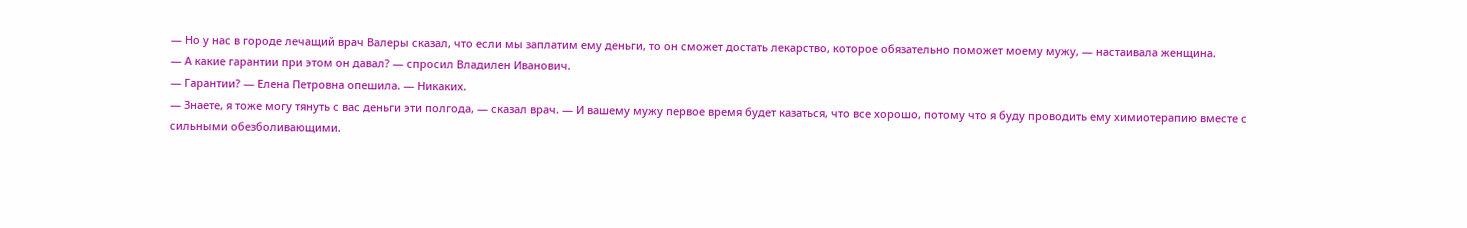— Но у нас в городе лечащий врач Валеры сказал, что если мы заплатим ему деньги, то он сможет достать лекарство, которое обязательно поможет моему мужу, — настаивала женщина.
— А какие гарантии при этом он давал? — спросил Владилен Иванович.
— Гарантии? — Елена Петровна опешила. — Никаких.
— Знаете, я тоже могу тянуть с вас деньги эти полгода, — сказал врач. — И вашему мужу первое время будет казаться, что все хорошо, потому что я буду проводить ему химиотерапию вместе с сильными обезболивающими.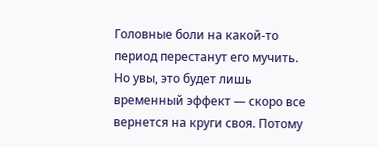Головные боли на какой-то период перестанут его мучить. Но увы, это будет лишь временный эффект — скоро все вернется на круги своя. Потому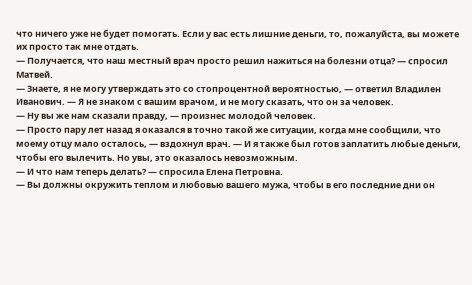что ничего уже не будет помогать. Если у вас есть лишние деньги, то, пожалуйста, вы можете их просто так мне отдать.
— Получается, что наш местный врач просто решил нажиться на болезни отца? — спросил Матвей.
— Знаете, я не могу утверждать это со стопроцентной вероятностью, — ответил Владилен Иванович. — Я не знаком с вашим врачом, и не могу сказать, что он за человек.
— Ну вы же нам сказали правду, — произнес молодой человек.
— Просто пару лет назад я оказался в точно такой же ситуации, когда мне сообщили, что моему отцу мало осталось, — вздохнул врач. — И я также был готов заплатить любые деньги, чтобы его вылечить. Но увы, это оказалось невозможным.
— И что нам теперь делать? — спросила Елена Петровна.
— Вы должны окружить теплом и любовью вашего мужа, чтобы в его последние дни он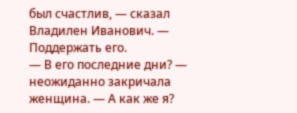был счастлив, — сказал Владилен Иванович. — Поддержать его.
— В его последние дни? — неожиданно закричала женщина. — А как же я?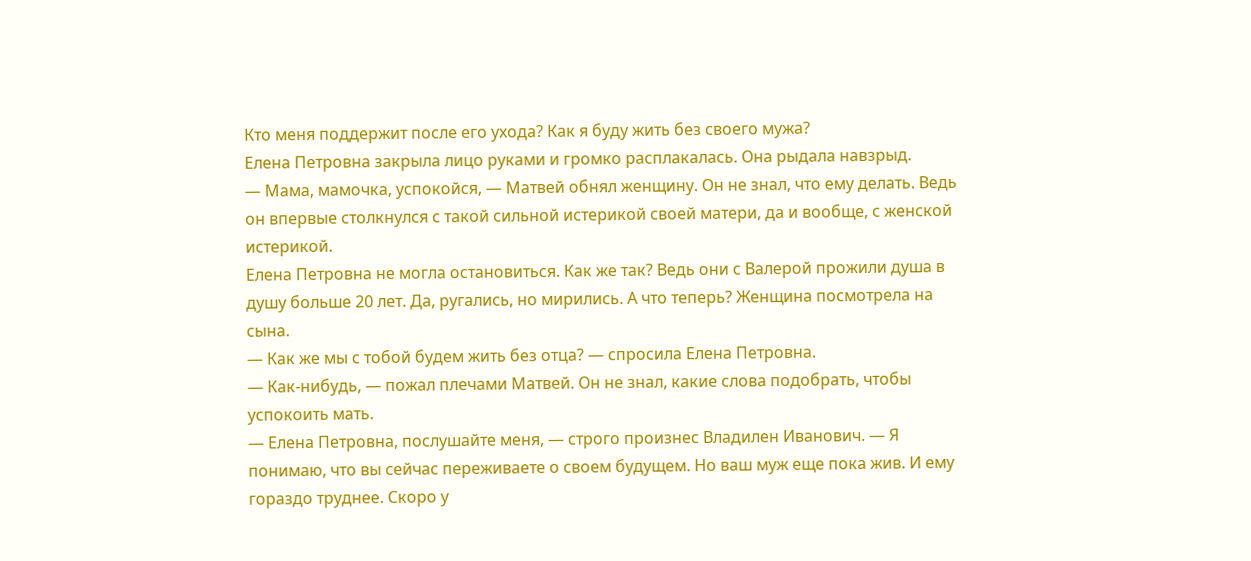Кто меня поддержит после его ухода? Как я буду жить без своего мужа?
Елена Петровна закрыла лицо руками и громко расплакалась. Она рыдала навзрыд.
— Мама, мамочка, успокойся, — Матвей обнял женщину. Он не знал, что ему делать. Ведь он впервые столкнулся с такой сильной истерикой своей матери, да и вообще, с женской истерикой.
Елена Петровна не могла остановиться. Как же так? Ведь они с Валерой прожили душа в душу больше 20 лет. Да, ругались, но мирились. А что теперь? Женщина посмотрела на сына.
— Как же мы с тобой будем жить без отца? — спросила Елена Петровна.
— Как-нибудь, — пожал плечами Матвей. Он не знал, какие слова подобрать, чтобы успокоить мать.
— Елена Петровна, послушайте меня, — строго произнес Владилен Иванович. — Я понимаю, что вы сейчас переживаете о своем будущем. Но ваш муж еще пока жив. И ему гораздо труднее. Скоро у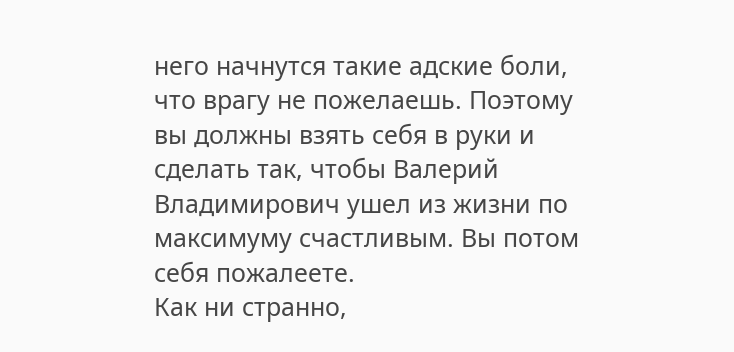него начнутся такие адские боли, что врагу не пожелаешь. Поэтому вы должны взять себя в руки и сделать так, чтобы Валерий Владимирович ушел из жизни по максимуму счастливым. Вы потом себя пожалеете.
Как ни странно,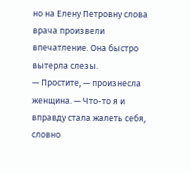но на Елену Петровну слова врача произвели впечатление. Она быстро вытерла слезы.
— Простите, — произнесла женщина. — Что-то я и вправду стала жалеть себя, словно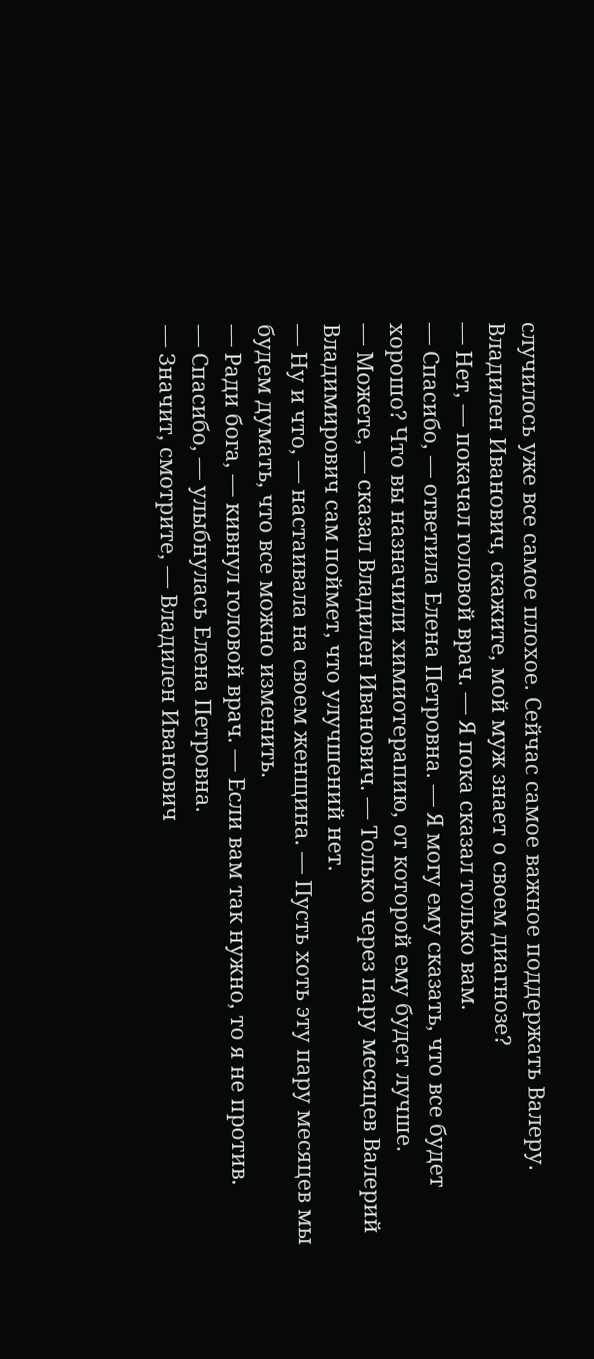случилось уже все самое плохое. Сейчас самое важное поддержать Валеру. Владилен Иванович, скажите, мой муж знает о своем диагнозе?
— Нет, — покачал головой врач. — Я пока сказал только вам.
— Спасибо, — ответила Елена Петровна. — Я могу ему сказать, что все будет хорошо? Что вы назначили химиотерапию, от которой ему будет лучше.
— Можете, — сказал Владилен Иванович. — Только через пару месяцев Валерий Владимирович сам поймет, что улучшений нет.
— Ну и что, — настаивала на своем женщина. — Пусть хоть эту пару месяцев мы будем думать, что все можно изменить.
— Ради бога, — кивнул головой врач. — Если вам так нужно, то я не против.
— Спасибо, — улыбнулась Елена Петровна.
— Значит, смотрите, — Владилен Иванович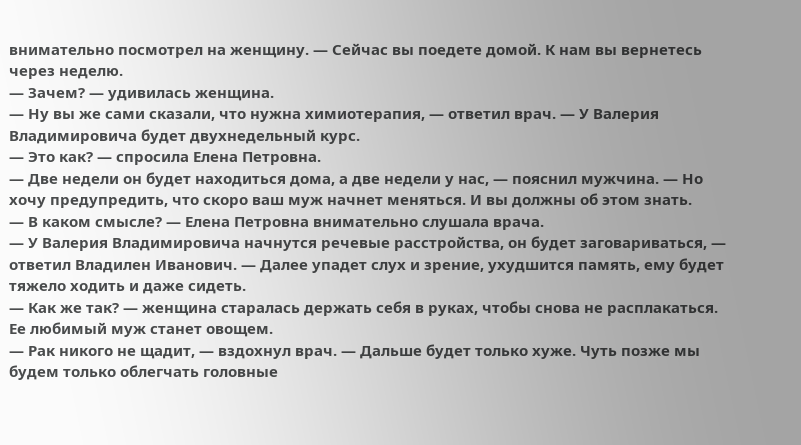внимательно посмотрел на женщину. — Сейчас вы поедете домой. К нам вы вернетесь через неделю.
— Зачем? — удивилась женщина.
— Ну вы же сами сказали, что нужна химиотерапия, — ответил врач. — У Валерия Владимировича будет двухнедельный курс.
— Это как? — спросила Елена Петровна.
— Две недели он будет находиться дома, а две недели у нас, — пояснил мужчина. — Но хочу предупредить, что скоро ваш муж начнет меняться. И вы должны об этом знать.
— В каком смысле? — Елена Петровна внимательно слушала врача.
— У Валерия Владимировича начнутся речевые расстройства, он будет заговариваться, — ответил Владилен Иванович. — Далее упадет слух и зрение, ухудшится память, ему будет тяжело ходить и даже сидеть.
— Как же так? — женщина старалась держать себя в руках, чтобы снова не расплакаться. Ее любимый муж станет овощем.
— Рак никого не щадит, — вздохнул врач. — Дальше будет только хуже. Чуть позже мы будем только облегчать головные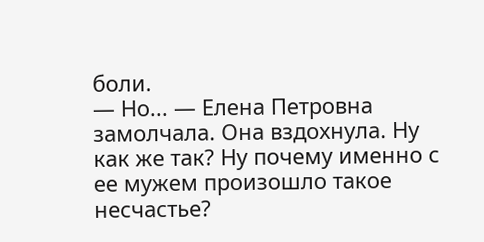боли.
— Но... — Елена Петровна замолчала. Она вздохнула. Ну как же так? Ну почему именно с ее мужем произошло такое несчастье?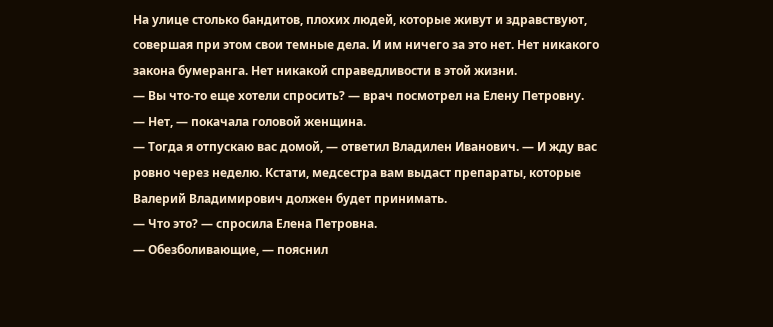На улице столько бандитов, плохих людей, которые живут и здравствуют, совершая при этом свои темные дела. И им ничего за это нет. Нет никакого закона бумеранга. Нет никакой справедливости в этой жизни.
— Вы что-то еще хотели спросить? — врач посмотрел на Елену Петровну.
— Нет, — покачала головой женщина.
— Тогда я отпускаю вас домой, — ответил Владилен Иванович. — И жду вас ровно через неделю. Кстати, медсестра вам выдаст препараты, которые Валерий Владимирович должен будет принимать.
— Что это? — спросила Елена Петровна.
— Обезболивающие, — пояснил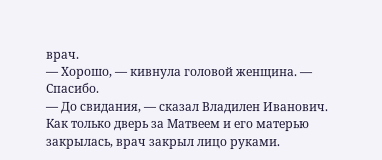врач.
— Хорошо, — кивнула головой женщина. — Спасибо.
— До свидания, — сказал Владилен Иванович.
Как только дверь за Матвеем и его матерью закрылась, врач закрыл лицо руками.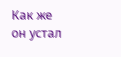Как же он устал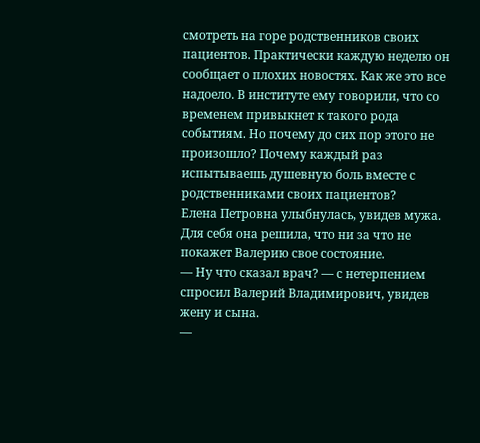смотреть на горе родственников своих пациентов. Практически каждую неделю он сообщает о плохих новостях. Как же это все надоело. В институте ему говорили, что со временем привыкнет к такого рода событиям. Но почему до сих пор этого не произошло? Почему каждый раз испытываешь душевную боль вместе с родственниками своих пациентов?
Елена Петровна улыбнулась, увидев мужа. Для себя она решила, что ни за что не покажет Валерию свое состояние.
— Ну что сказал врач? — с нетерпением спросил Валерий Владимирович, увидев жену и сына.
—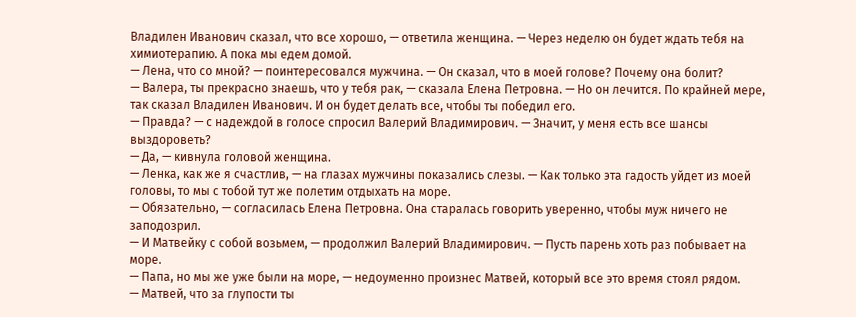Владилен Иванович сказал, что все хорошо, — ответила женщина. — Через неделю он будет ждать тебя на химиотерапию. А пока мы едем домой.
— Лена, что со мной? — поинтересовался мужчина. — Он сказал, что в моей голове? Почему она болит?
— Валера, ты прекрасно знаешь, что у тебя рак, — сказала Елена Петровна. — Но он лечится. По крайней мере, так сказал Владилен Иванович. И он будет делать все, чтобы ты победил его.
— Правда? — с надеждой в голосе спросил Валерий Владимирович. — Значит, у меня есть все шансы выздороветь?
— Да, — кивнула головой женщина.
— Ленка, как же я счастлив, — на глазах мужчины показались слезы. — Как только эта гадость уйдет из моей головы, то мы с тобой тут же полетим отдыхать на море.
— Обязательно, — согласилась Елена Петровна. Она старалась говорить уверенно, чтобы муж ничего не заподозрил.
— И Матвейку с собой возьмем, — продолжил Валерий Владимирович. — Пусть парень хоть раз побывает на море.
— Папа, но мы же уже были на море, — недоуменно произнес Матвей, который все это время стоял рядом.
— Матвей, что за глупости ты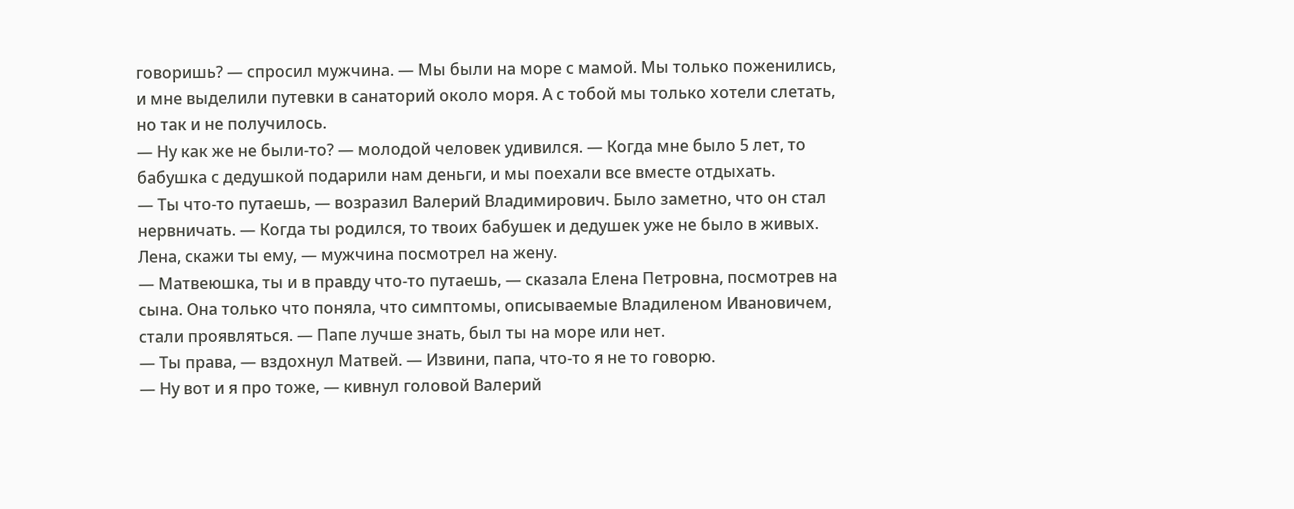говоришь? — спросил мужчина. — Мы были на море с мамой. Мы только поженились, и мне выделили путевки в санаторий около моря. А с тобой мы только хотели слетать, но так и не получилось.
— Ну как же не были-то? — молодой человек удивился. — Когда мне было 5 лет, то бабушка с дедушкой подарили нам деньги, и мы поехали все вместе отдыхать.
— Ты что-то путаешь, — возразил Валерий Владимирович. Было заметно, что он стал нервничать. — Когда ты родился, то твоих бабушек и дедушек уже не было в живых. Лена, скажи ты ему, — мужчина посмотрел на жену.
— Матвеюшка, ты и в правду что-то путаешь, — сказала Елена Петровна, посмотрев на сына. Она только что поняла, что симптомы, описываемые Владиленом Ивановичем, стали проявляться. — Папе лучше знать, был ты на море или нет.
— Ты права, — вздохнул Матвей. — Извини, папа, что-то я не то говорю.
— Ну вот и я про тоже, — кивнул головой Валерий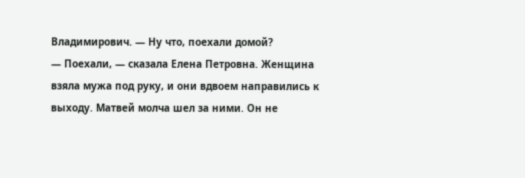Владимирович. — Ну что, поехали домой?
— Поехали, — сказала Елена Петровна. Женщина взяла мужа под руку, и они вдвоем направились к выходу. Матвей молча шел за ними. Он не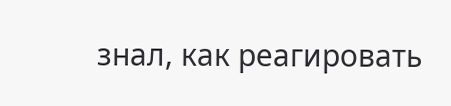знал, как реагировать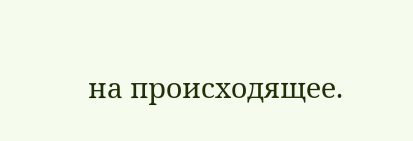на происходящее.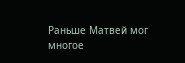Раньше Матвей мог многое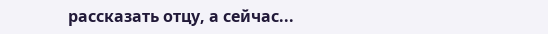рассказать отцу, а сейчас...